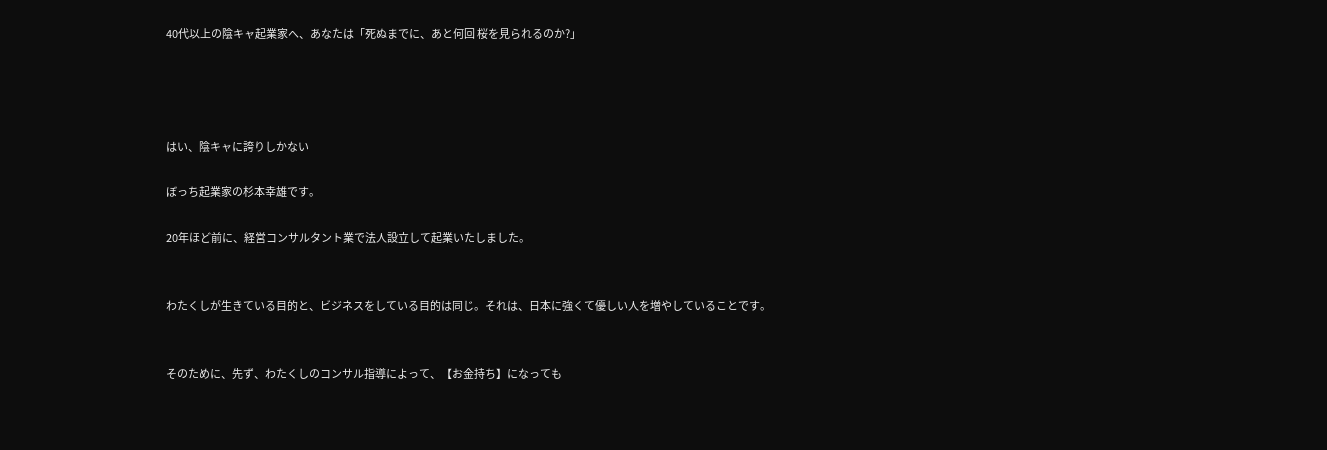40代以上の陰キャ起業家へ、あなたは「死ぬまでに、あと何回 桜を見られるのか?」




はい、陰キャに誇りしかない

ぼっち起業家の杉本幸雄です。

20年ほど前に、経営コンサルタント業で法人設立して起業いたしました。


わたくしが生きている目的と、ビジネスをしている目的は同じ。それは、日本に強くて優しい人を増やしていることです。


そのために、先ず、わたくしのコンサル指導によって、【お金持ち】になっても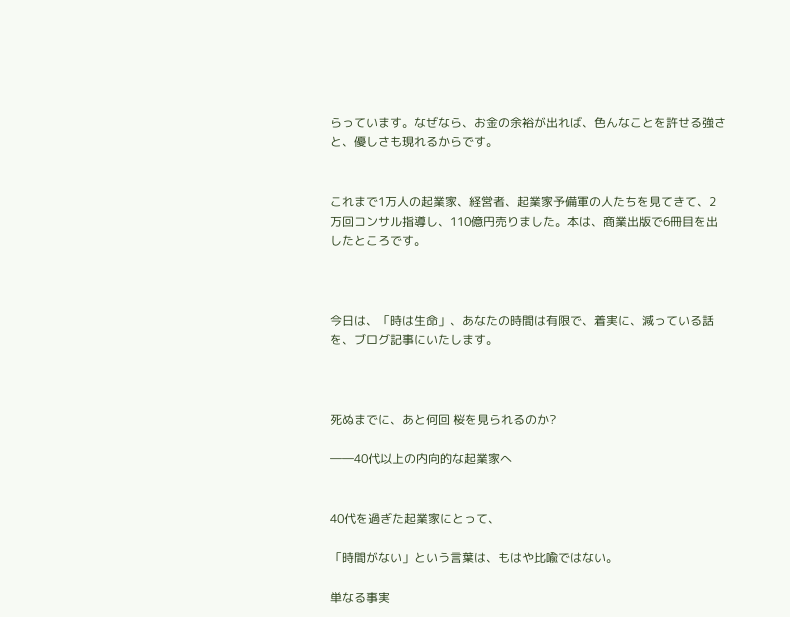らっています。なぜなら、お金の余裕が出れば、色んなことを許せる強さと、優しさも現れるからです。


これまで1万人の起業家、経営者、起業家予備軍の人たちを見てきて、2万回コンサル指導し、110億円売りました。本は、商業出版で6冊目を出したところです。



今日は、「時は生命」、あなたの時間は有限で、着実に、減っている話を、ブログ記事にいたします。



死ぬまでに、あと何回 桜を見られるのか?

――40代以上の内向的な起業家へ


40代を過ぎた起業家にとって、

「時間がない」という言葉は、もはや比喩ではない。

単なる事実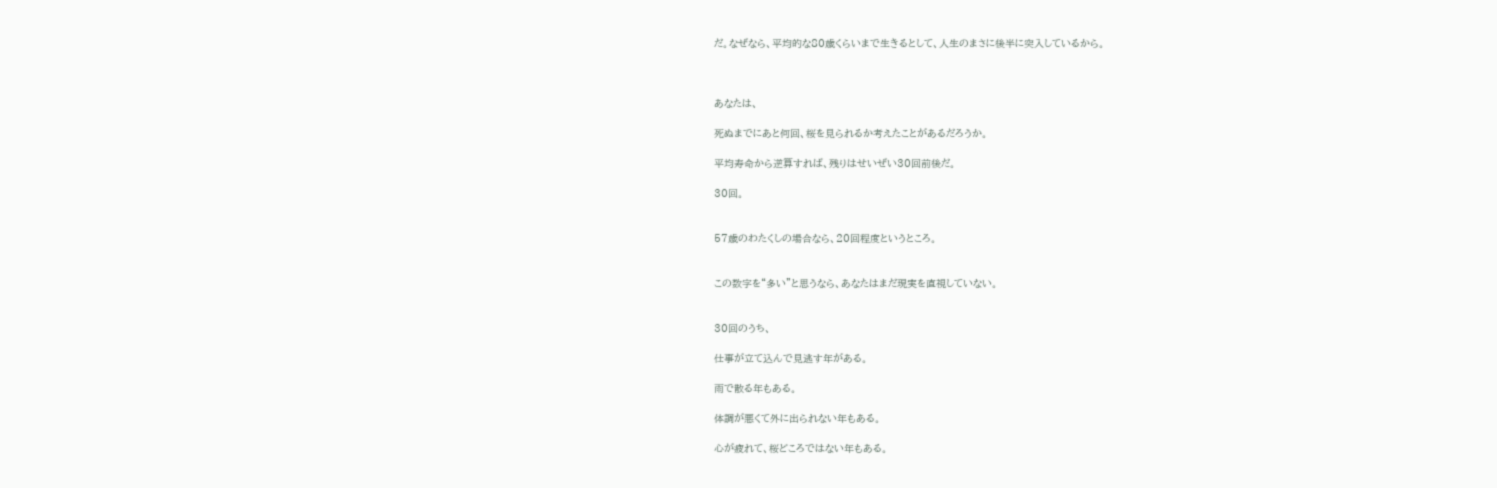だ。なぜなら、平均的な80歳くらいまで生きるとして、人生のまさに後半に突入しているから。



あなたは、

死ぬまでにあと何回、桜を見られるか考えたことがあるだろうか。

平均寿命から逆算すれば、残りはせいぜい30回前後だ。

30回。


57歳のわたくしの場合なら、20回程度というところ。


この数字を“多い”と思うなら、あなたはまだ現実を直視していない。


30回のうち、

仕事が立て込んで見逃す年がある。

雨で散る年もある。

体調が悪くて外に出られない年もある。

心が疲れて、桜どころではない年もある。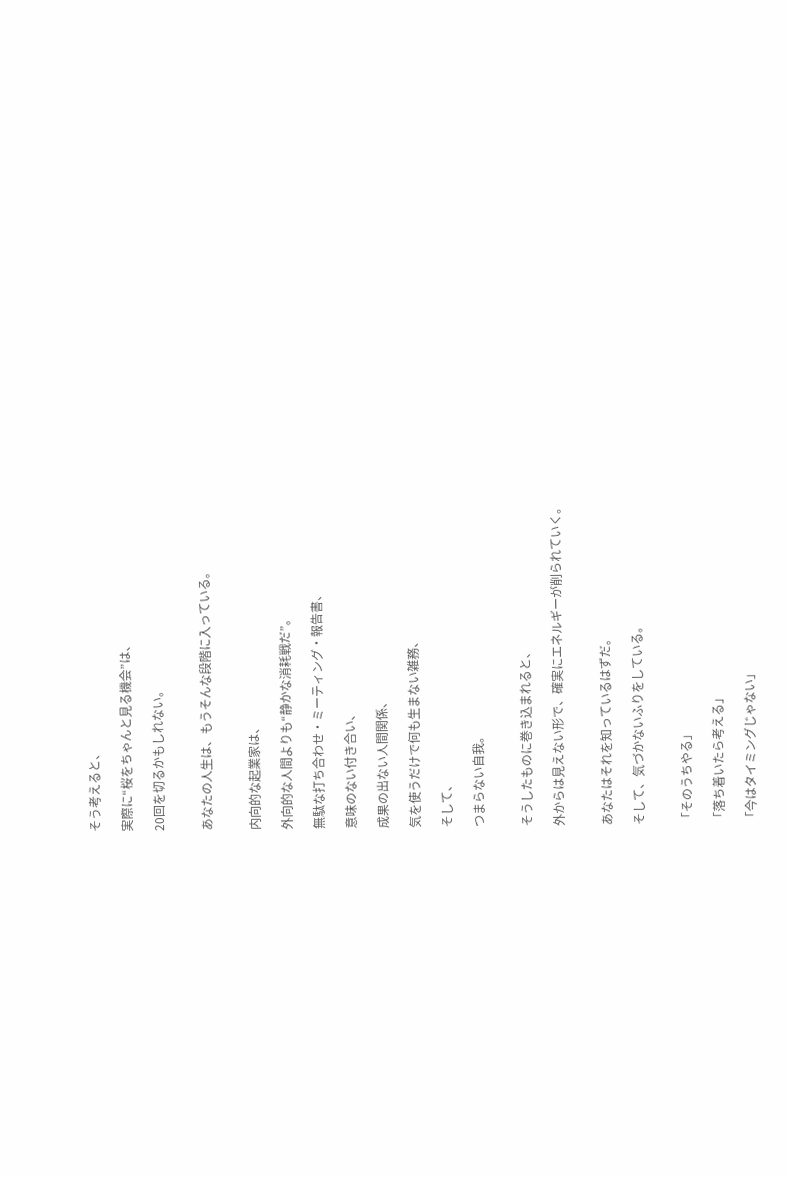そう考えると、

実際に“桜をちゃんと見る機会”は、

20回を切るかもしれない。


あなたの人生は、もうそんな段階に入っている。


内向的な起業家は、

外向的な人間よりも“静かな消耗戦だ”。

無駄な打ち合わせ・ミーティング・報告書、

意味のない付き合い、

成果の出ない人間関係、

気を使うだけで何も生まない雑務、

そして、

つまらない自我。


そうしたものに巻き込まれると、

外からは見えない形で、確実にエネルギーが削られていく。


あなたはそれを知っているはずだ。

そして、気づかないふりをしている。


「そのうちやる」

「落ち着いたら考える」

「今はタイミングじゃない」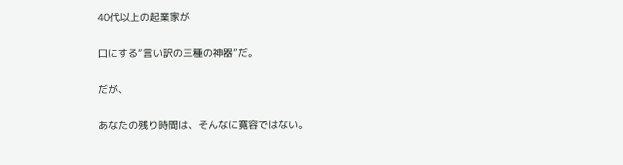40代以上の起業家が

口にする“言い訳の三種の神器”だ。

だが、

あなたの残り時間は、そんなに寛容ではない。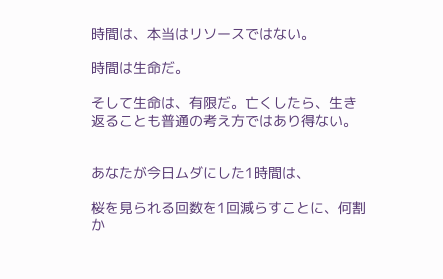時間は、本当はリソースではない。

時間は生命だ。

そして生命は、有限だ。亡くしたら、生き返ることも普通の考え方ではあり得ない。


あなたが今日ムダにした1時間は、

桜を見られる回数を1回減らすことに、何割か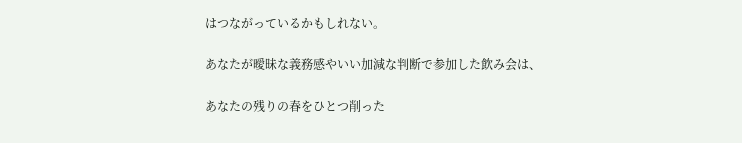はつながっているかもしれない。

あなたが曖昧な義務感やいい加減な判断で参加した飲み会は、

あなたの残りの春をひとつ削った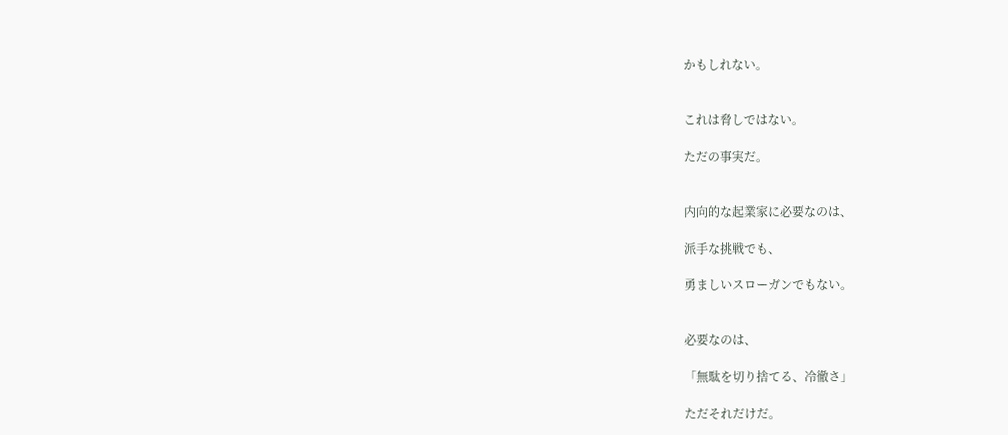かもしれない。


これは脅しではない。

ただの事実だ。


内向的な起業家に必要なのは、

派手な挑戦でも、

勇ましいスローガンでもない。


必要なのは、

「無駄を切り捨てる、冷徹さ」

ただそれだけだ。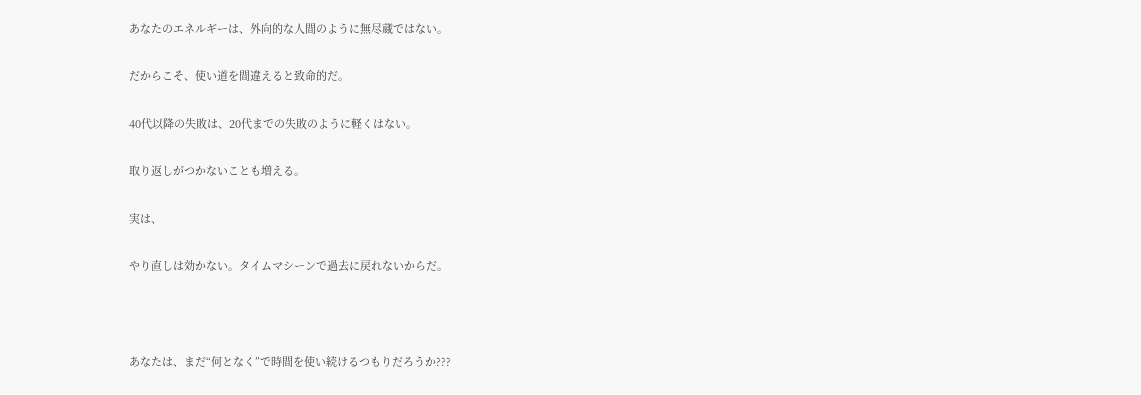あなたのエネルギーは、外向的な人間のように無尽蔵ではない。

だからこそ、使い道を間違えると致命的だ。

40代以降の失敗は、20代までの失敗のように軽くはない。

取り返しがつかないことも増える。

実は、

やり直しは効かない。タイムマシーンで過去に戻れないからだ。



あなたは、まだ“何となく”で時間を使い続けるつもりだろうか???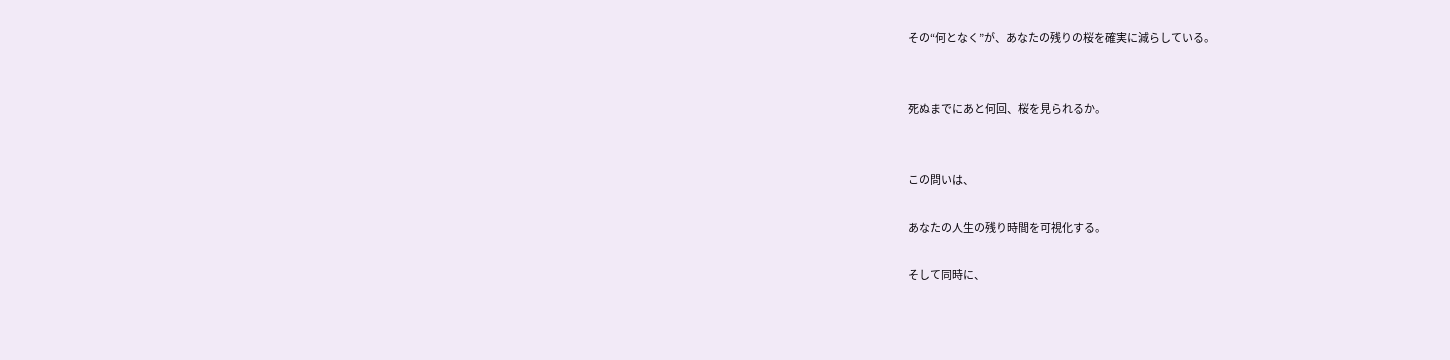その“何となく”が、あなたの残りの桜を確実に減らしている。


死ぬまでにあと何回、桜を見られるか。


この問いは、

あなたの人生の残り時間を可視化する。

そして同時に、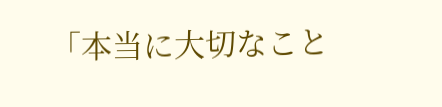「本当に大切なこと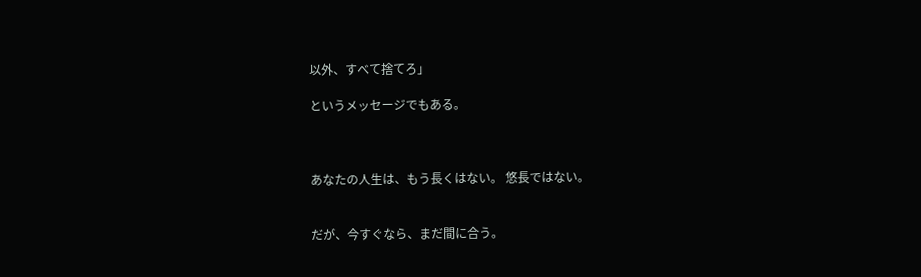以外、すべて捨てろ」

というメッセージでもある。



あなたの人生は、もう長くはない。 悠長ではない。


だが、今すぐなら、まだ間に合う。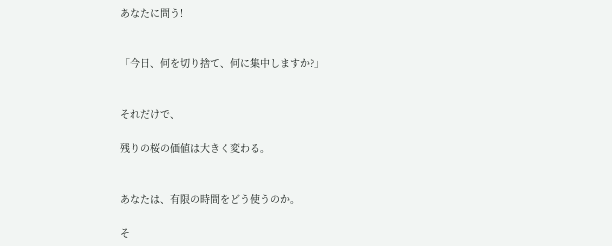あなたに問う!


「今日、何を切り捨て、何に集中しますか?」


それだけで、

残りの桜の価値は大きく変わる。


あなたは、有限の時間をどう使うのか。

そ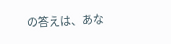の答えは、あな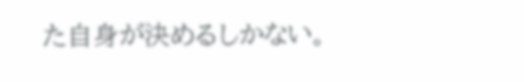た自身が決めるしかない。